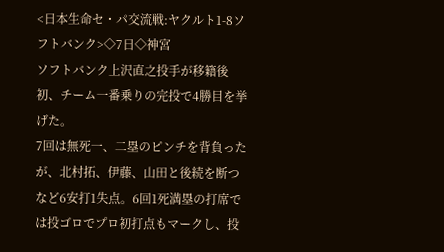<日本生命セ・パ交流戦:ヤクルト1-8ソフトバンク>◇7日◇神宮
ソフトバンク上沢直之投手が移籍後初、チーム一番乗りの完投で4勝目を挙げた。
7回は無死一、二塁のピンチを背負ったが、北村拓、伊藤、山田と後続を断つなど6安打1失点。6回1死満塁の打席では投ゴロでプロ初打点もマークし、投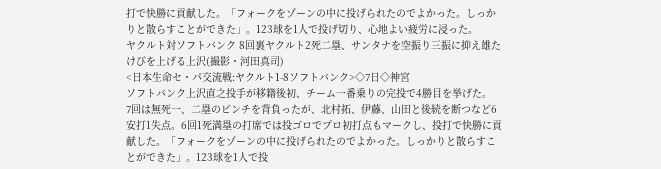打で快勝に貢献した。「フォークをゾーンの中に投げられたのでよかった。しっかりと散らすことができた」。123球を1人で投げ切り、心地よい疲労に浸った。
ヤクルト対ソフトバンク 8回裏ヤクルト2死二塁、サンタナを空振り三振に抑え雄たけびを上げる上沢(撮影・河田真司)
<日本生命セ・パ交流戦:ヤクルト1-8ソフトバンク>◇7日◇神宮
ソフトバンク上沢直之投手が移籍後初、チーム一番乗りの完投で4勝目を挙げた。
7回は無死一、二塁のピンチを背負ったが、北村拓、伊藤、山田と後続を断つなど6安打1失点。6回1死満塁の打席では投ゴロでプロ初打点もマークし、投打で快勝に貢献した。「フォークをゾーンの中に投げられたのでよかった。しっかりと散らすことができた」。123球を1人で投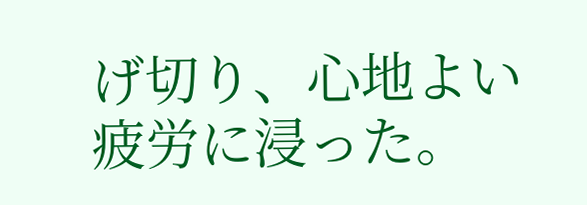げ切り、心地よい疲労に浸った。